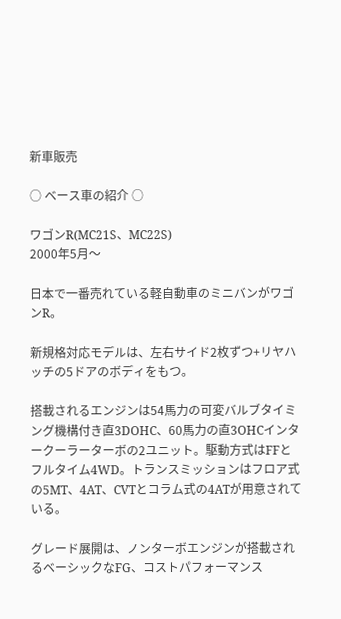新車販売

○ ベース車の紹介 ○

ワゴンR(MC21S、MC22S)
2000年5月〜

日本で一番売れている軽自動車のミニバンがワゴンR。

新規格対応モデルは、左右サイド2枚ずつ+リヤハッチの5ドアのボディをもつ。

搭載されるエンジンは54馬力の可変バルブタイミング機構付き直3DOHC、60馬力の直3OHCインタークーラーターボの2ユニット。駆動方式はFFとフルタイム4WD。トランスミッションはフロア式の5MT、4AT、CVTとコラム式の4ATが用意されている。

グレード展開は、ノンターボエンジンが搭載されるベーシックなFG、コストパフォーマンス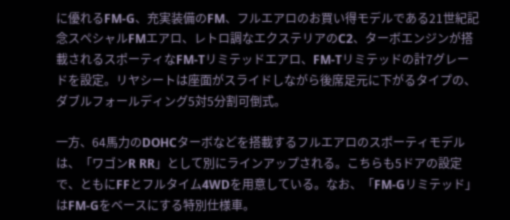に優れるFM-G、充実装備のFM、フルエアロのお買い得モデルである21世紀記念スペシャルFMエアロ、レトロ調なエクステリアのC2、ターボエンジンが搭載されるスポーティなFM-Tリミテッドエアロ、FM-Tリミテッドの計7グレードを設定。リヤシートは座面がスライドしながら後席足元に下がるタイプの、ダブルフォールディング5対5分割可倒式。

一方、64馬力のDOHCターボなどを搭載するフルエアロのスポーティモデルは、「ワゴンR RR」として別にラインアップされる。こちらも5ドアの設定で、ともにFFとフルタイム4WDを用意している。なお、「FM-Gリミテッド」はFM-Gをベースにする特別仕様車。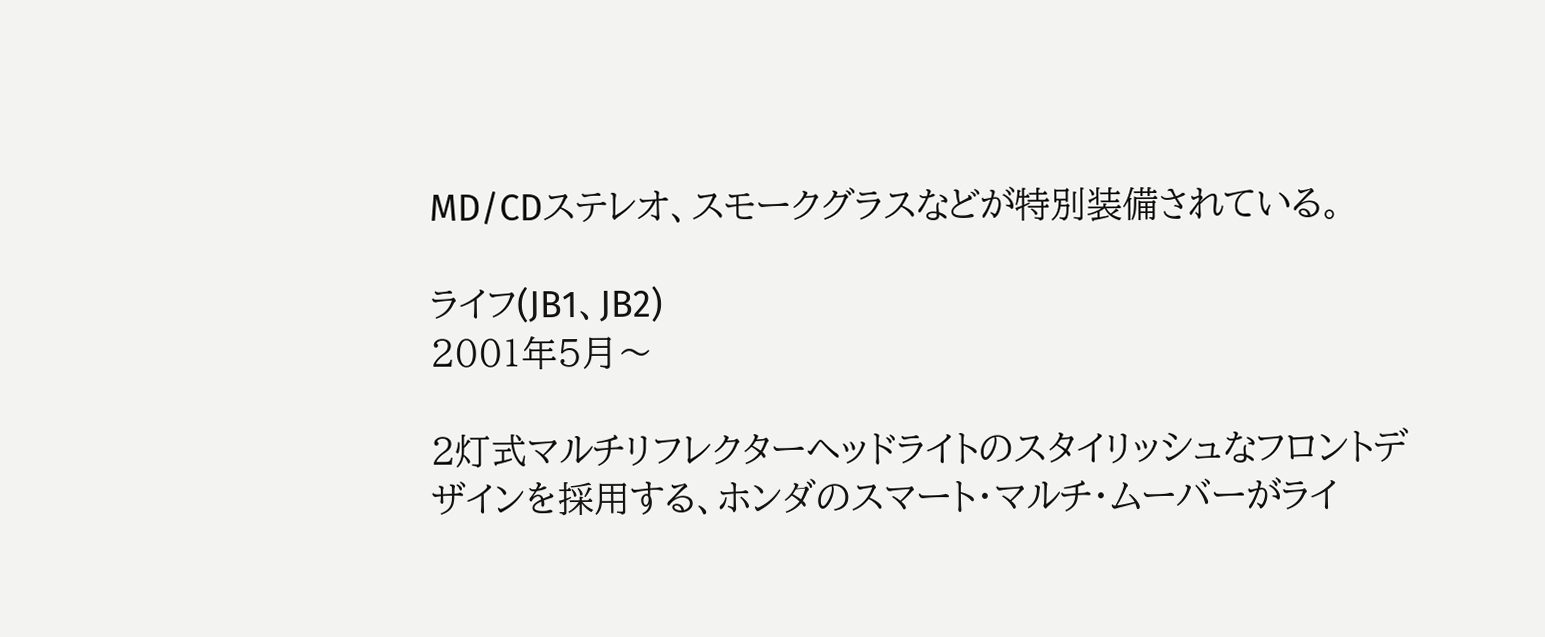MD/CDステレオ、スモークグラスなどが特別装備されている。

ライフ(JB1、JB2)
2001年5月〜

2灯式マルチリフレクターヘッドライトのスタイリッシュなフロントデザインを採用する、ホンダのスマート・マルチ・ムーバーがライ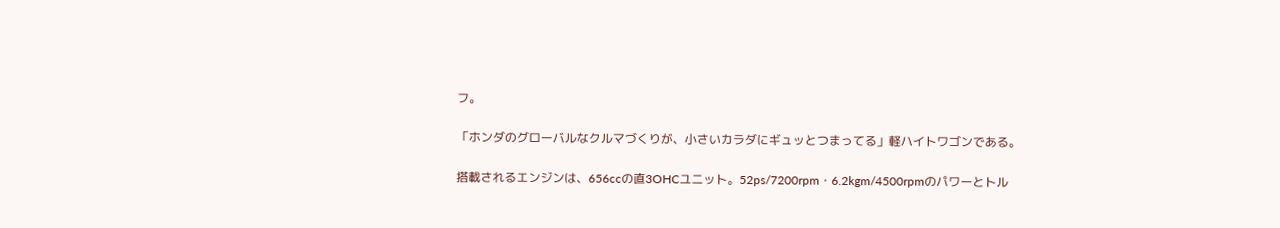フ。

「ホンダのグローバルなクルマづくりが、小さいカラダにギュッとつまってる」軽ハイトワゴンである。

搭載されるエンジンは、656ccの直3OHCユニット。52ps/7200rpm・6.2kgm/4500rpmのパワーとトル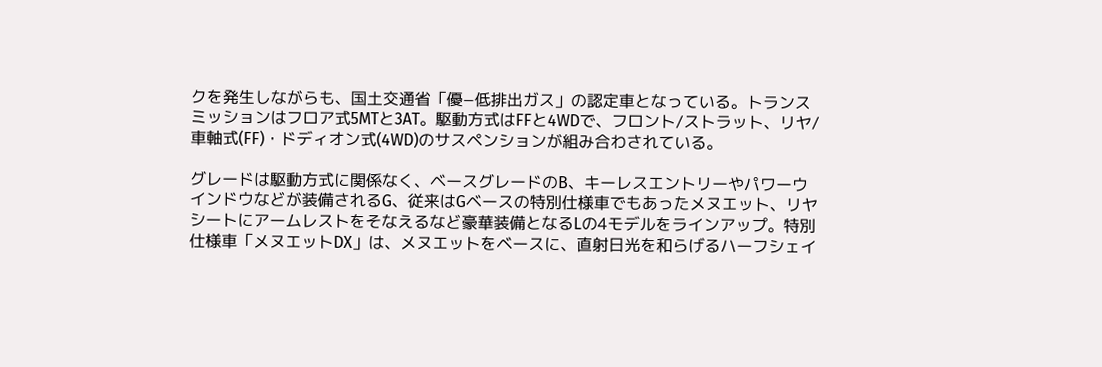クを発生しながらも、国土交通省「優−低排出ガス」の認定車となっている。トランスミッションはフロア式5MTと3AT。駆動方式はFFと4WDで、フロント/ストラット、リヤ/車軸式(FF)・ドディオン式(4WD)のサスペンションが組み合わされている。

グレードは駆動方式に関係なく、ベースグレードのB、キーレスエントリーやパワーウインドウなどが装備されるG、従来はGベースの特別仕様車でもあったメヌエット、リヤシートにアームレストをそなえるなど豪華装備となるLの4モデルをラインアップ。特別仕様車「メヌエットDX」は、メヌエットをベースに、直射日光を和らげるハーフシェイ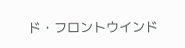ド・フロントウインド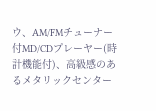ウ、AM/FMチューナー付MD/CDプレーヤー(時計機能付)、高級感のあるメタリックセンター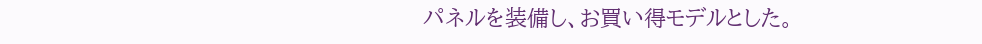パネルを装備し、お買い得モデルとした。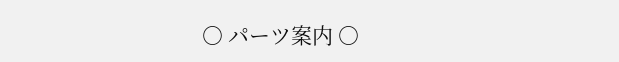○ パーツ案内 ○